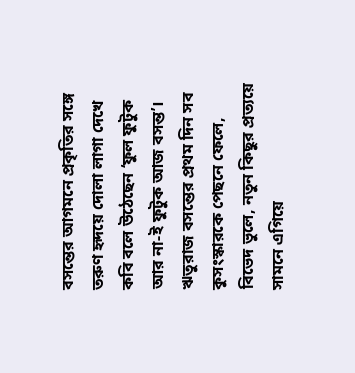বসন্তের আগমনে প্রকৃতির সঙ্গে তরুণ হৃদয়ে দোলা লাগা দেখে কবি বলে উঠেছেন ‘ফুল ফুটুক আর না-ই ফুটুক আজ বসন্ত’। ঋতুরাজ বসন্তের প্রথম দিন সব কুসংস্কারকে পেছনে ফেলে, বিভেদ ভুলে, নতুন কিছুর প্রত্যয়ে সামনে এগিয়ে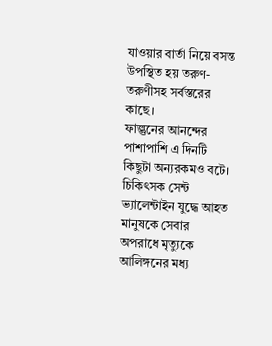যাওয়ার বার্তা নিয়ে বসন্ত উপস্থিত হয় তরুণ-তরুণীসহ সর্বস্তরের কাছে।
ফাল্গুনের আনন্দের পাশাপাশি এ দিনটি কিছুটা অন্যরকমও বটে। চিকিৎসক সেন্ট ভ্যালেন্টাইন যুদ্ধে আহত মানুষকে সেবার অপরাধে মৃত্যুকে আলিঙ্গনের মধ্য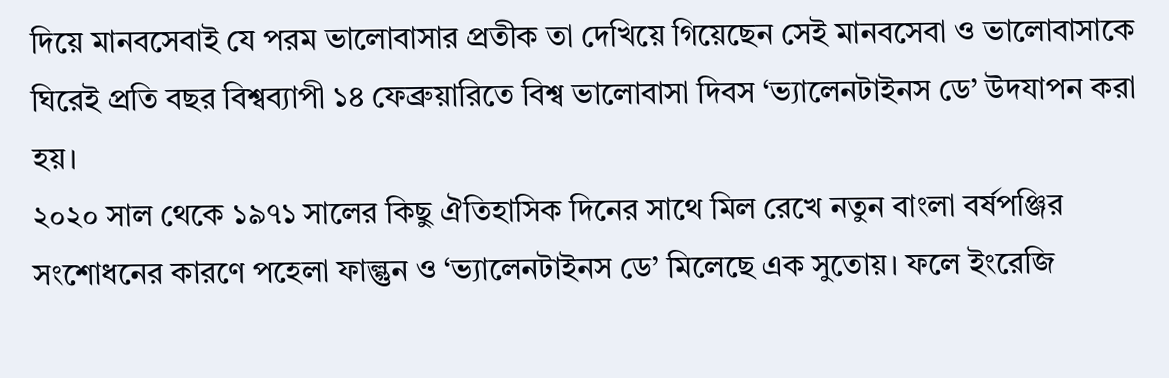দিয়ে মানবসেবাই যে পরম ভালোবাসার প্রতীক তা দেখিয়ে গিয়েছেন সেই মানবসেবা ও ভালোবাসাকে ঘিরেই প্রতি বছর বিশ্বব্যাপী ১৪ ফেব্রুয়ারিতে বিশ্ব ভালোবাসা দিবস ‘ভ্যালেনটাইনস ডে’ উদযাপন করা হয়।
২০২০ সাল থেকে ১৯৭১ সালের কিছু ঐতিহাসিক দিনের সাথে মিল রেখে নতুন বাংলা বর্ষপঞ্জির সংশোধনের কারণে পহেলা ফাল্গুন ও ‘ভ্যালেনটাইনস ডে’ মিলেছে এক সুতোয়। ফলে ইংরেজি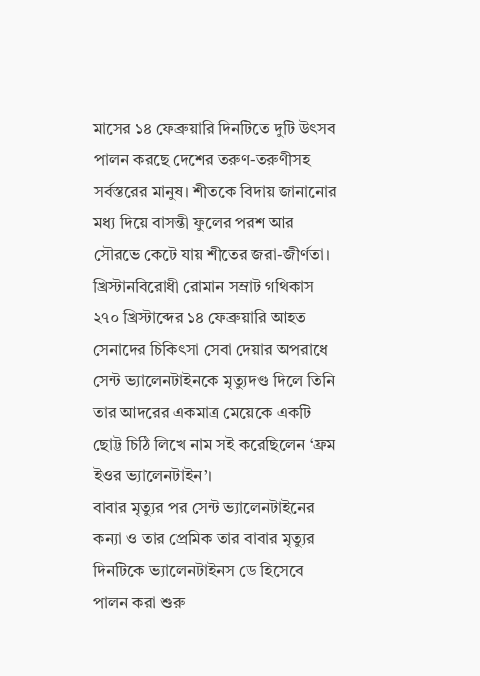মাসের ১৪ ফেব্রুয়ারি দিনটিতে দুটি উৎসব পালন করছে দেশের তরুণ-তরুণীসহ সর্বস্তরের মানুষ। শীতকে বিদায় জানানোর মধ্য দিয়ে বাসন্তী ফুলের পরশ আর সৌরভে কেটে যায় শীতের জরা-জীর্ণতা।
খ্রিস্টানবিরোধী রোমান সম্রাট গথিকাস ২৭০ খ্রিস্টাব্দের ১৪ ফেব্রুয়ারি আহত সেনাদের চিকিৎসা সেবা দেয়ার অপরাধে সেন্ট ভ্যালেনটাইনকে মৃত্যুদণ্ড দিলে তিনি তার আদরের একমাত্র মেয়েকে একটি ছোট্ট চিঠি লিখে নাম সই করেছিলেন ‘ফ্রম ইওর ভ্যালেনটাইন’।
বাবার মৃত্যুর পর সেন্ট ভ্যালেনটাইনের কন্যা ও তার প্রেমিক তার বাবার মৃত্যুর দিনটিকে ভ্যালেনটাইনস ডে হিসেবে পালন করা শুরু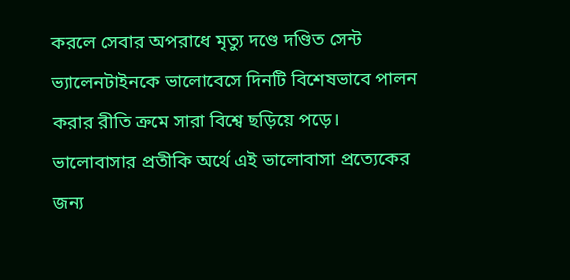করলে সেবার অপরাধে মৃত্যু দণ্ডে দণ্ডিত সেন্ট ভ্যালেনটাইনকে ভালোবেসে দিনটি বিশেষভাবে পালন করার রীতি ক্রমে সারা বিশ্বে ছড়িয়ে পড়ে। ভালোবাসার প্রতীকি অর্থে এই ভালোবাসা প্রত্যেকের জন্য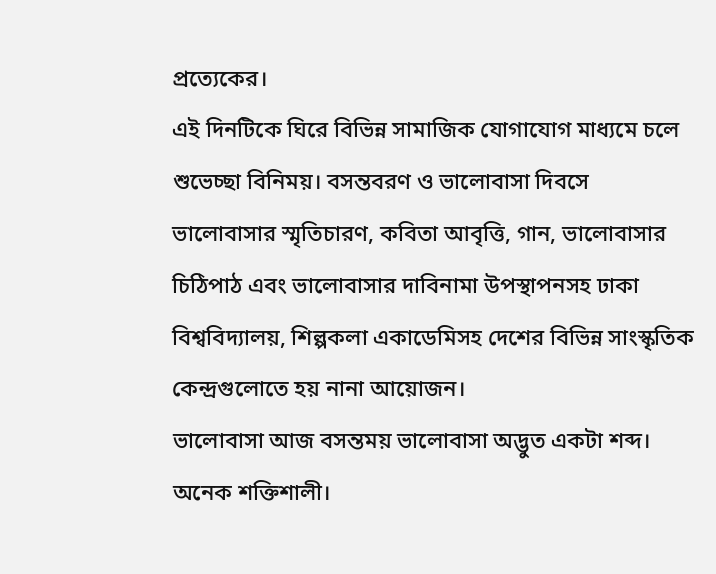প্রত্যেকের।
এই দিনটিকে ঘিরে বিভিন্ন সামাজিক যোগাযোগ মাধ্যমে চলে শুভেচ্ছা বিনিময়। বসন্তবরণ ও ভালোবাসা দিবসে ভালোবাসার স্মৃতিচারণ, কবিতা আবৃত্তি, গান, ভালোবাসার চিঠিপাঠ এবং ভালোবাসার দাবিনামা উপস্থাপনসহ ঢাকা বিশ্ববিদ্যালয়, শিল্পকলা একাডেমিসহ দেশের বিভিন্ন সাংস্কৃতিক কেন্দ্রগুলোতে হয় নানা আয়োজন।
ভালোবাসা আজ বসন্তময় ভালোবাসা অদ্ভুত একটা শব্দ। অনেক শক্তিশালী।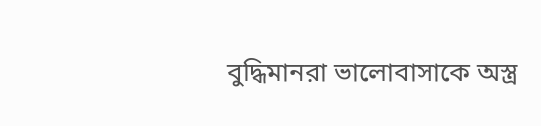বুদ্ধিমানরা ভালোবাসাকে অস্ত্র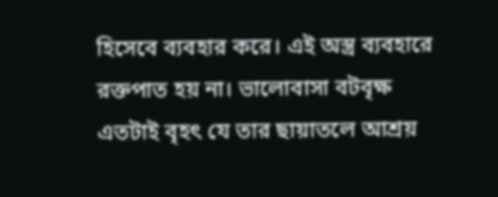হিসেবে ব্যবহার করে। এই অস্ত্র ব্যবহারে রক্তপাত হয় না। ভালোবাসা বটবৃক্ষ এতটাই বৃহৎ যে তার ছায়াতলে আশ্রয়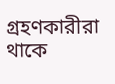গ্রহণকারীরা থাকে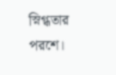স্নিগ্ধতার পরশে।